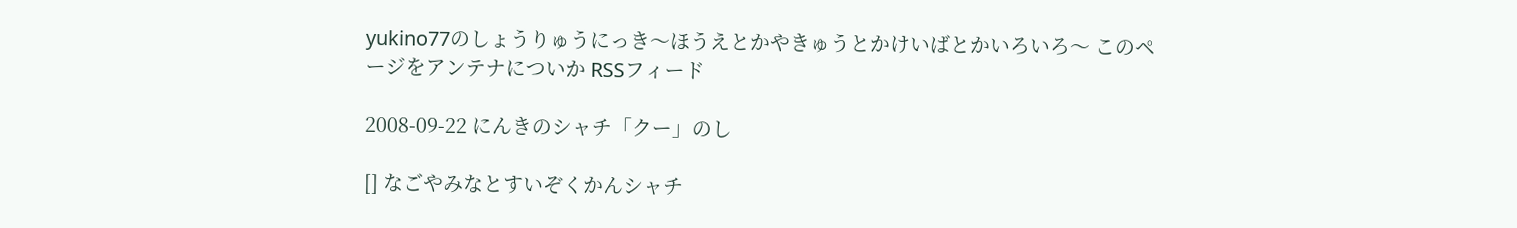yukino77のしょうりゅうにっき〜ほうえとかやきゅうとかけいばとかいろいろ〜 このページをアンテナについか RSSフィード

2008-09-22 にんきのシャチ「クー」のし

[] なごやみなとすいぞくかんシャチ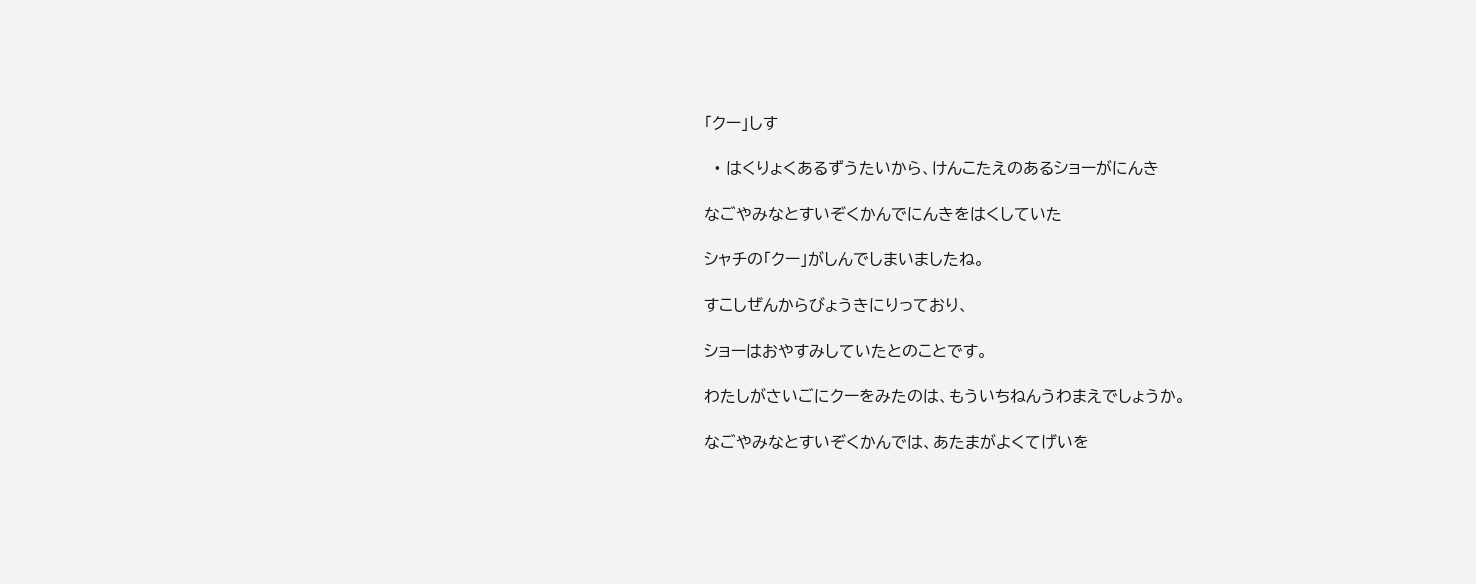「クー」しす

  • はくりょくあるずうたいから、けんこたえのあるショーがにんき

なごやみなとすいぞくかんでにんきをはくしていた

シャチの「クー」がしんでしまいましたね。

すこしぜんからびょうきにりっており、

ショーはおやすみしていたとのことです。

わたしがさいごにクーをみたのは、もういちねんうわまえでしょうか。

なごやみなとすいぞくかんでは、あたまがよくてげいを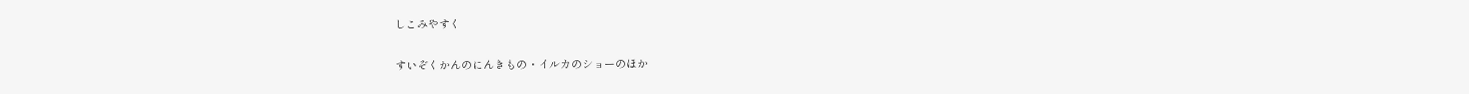しこみやすく

すいぞくかんのにんきもの・イルカのショーのほか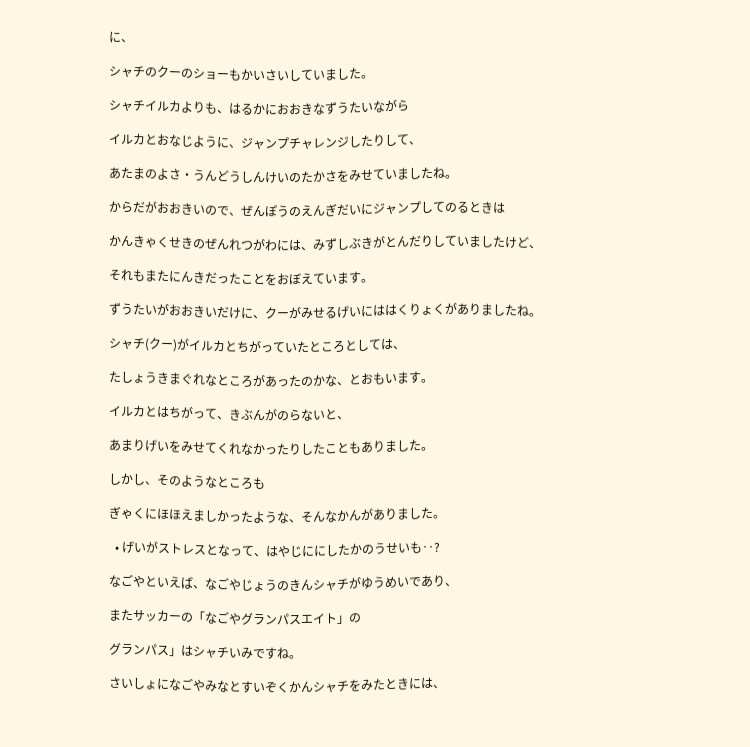に、

シャチのクーのショーもかいさいしていました。

シャチイルカよりも、はるかにおおきなずうたいながら

イルカとおなじように、ジャンプチャレンジしたりして、

あたまのよさ・うんどうしんけいのたかさをみせていましたね。

からだがおおきいので、ぜんぽうのえんぎだいにジャンプしてのるときは

かんきゃくせきのぜんれつがわには、みずしぶきがとんだりしていましたけど、

それもまたにんきだったことをおぼえています。

ずうたいがおおきいだけに、クーがみせるげいにははくりょくがありましたね。

シャチ(クー)がイルカとちがっていたところとしては、

たしょうきまぐれなところがあったのかな、とおもいます。

イルカとはちがって、きぶんがのらないと、

あまりげいをみせてくれなかったりしたこともありました。

しかし、そのようなところも

ぎゃくにほほえましかったような、そんなかんがありました。

  • げいがストレスとなって、はやじににしたかのうせいも‥?

なごやといえば、なごやじょうのきんシャチがゆうめいであり、

またサッカーの「なごやグランパスエイト」の

グランパス」はシャチいみですね。

さいしょになごやみなとすいぞくかんシャチをみたときには、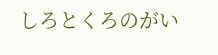しろとくろのがい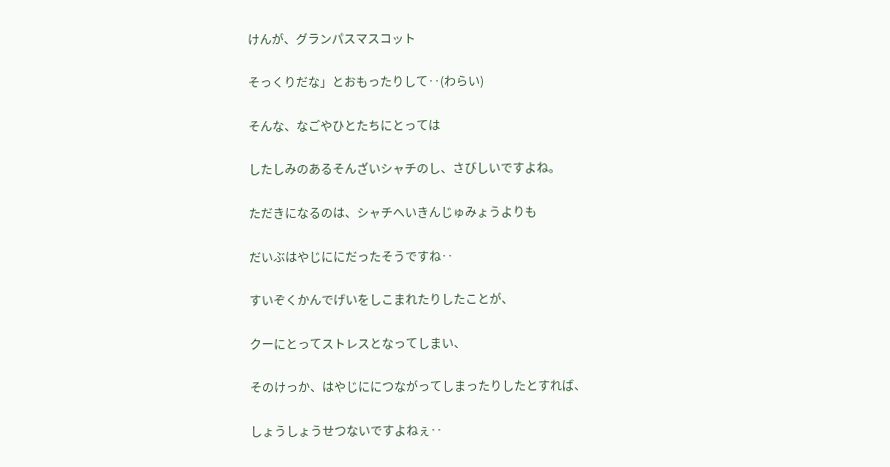けんが、グランパスマスコット

そっくりだな」とおもったりして‥(わらい)

そんな、なごやひとたちにとっては

したしみのあるそんざいシャチのし、さびしいですよね。

ただきになるのは、シャチへいきんじゅみょうよりも

だいぶはやじににだったそうですね‥

すいぞくかんでげいをしこまれたりしたことが、

クーにとってストレスとなってしまい、

そのけっか、はやじににつながってしまったりしたとすれば、

しょうしょうせつないですよねぇ‥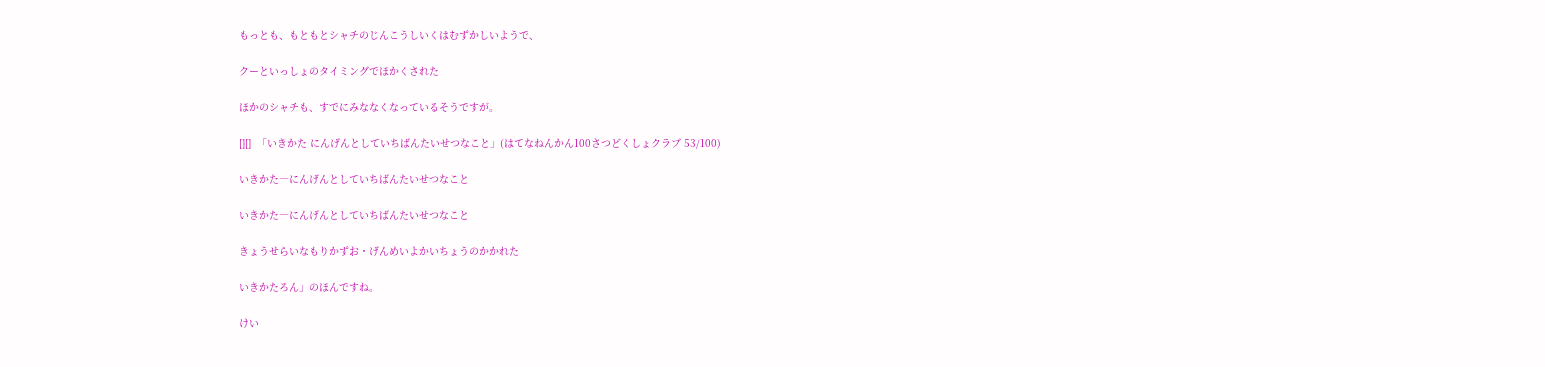もっとも、もともとシャチのじんこうしいくはむずかしいようで、

クーといっしょのタイミングでほかくされた

ほかのシャチも、すでにみななくなっているそうですが。

[][]  「いきかた にんげんとしていちばんたいせつなこと」(はてなねんかん100さつどくしょクラブ 53/100)

いきかた―にんげんとしていちばんたいせつなこと

いきかた―にんげんとしていちばんたいせつなこと

きょうせらいなもりかずお・げんめいよかいちょうのかかれた

いきかたろん」のほんですね。

けい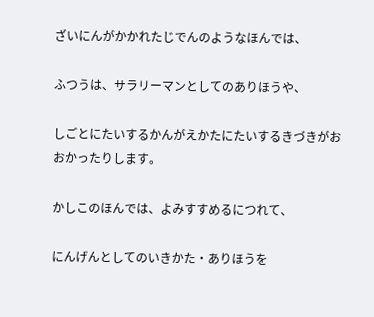ざいにんがかかれたじでんのようなほんでは、

ふつうは、サラリーマンとしてのありほうや、

しごとにたいするかんがえかたにたいするきづきがおおかったりします。

かしこのほんでは、よみすすめるにつれて、

にんげんとしてのいきかた・ありほうを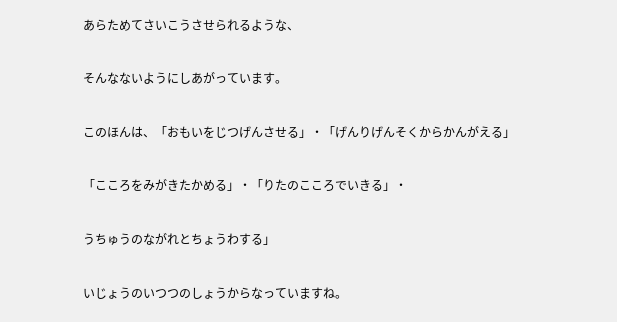あらためてさいこうさせられるような、

そんなないようにしあがっています。

このほんは、「おもいをじつげんさせる」・「げんりげんそくからかんがえる」

「こころをみがきたかめる」・「りたのこころでいきる」・

うちゅうのながれとちょうわする」

いじょうのいつつのしょうからなっていますね。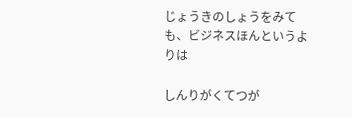じょうきのしょうをみても、ビジネスほんというよりは

しんりがくてつが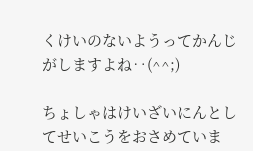くけいのないようってかんじがしますよね‥(^^;)

ちょしゃはけいざいにんとしてせいこうをおさめていま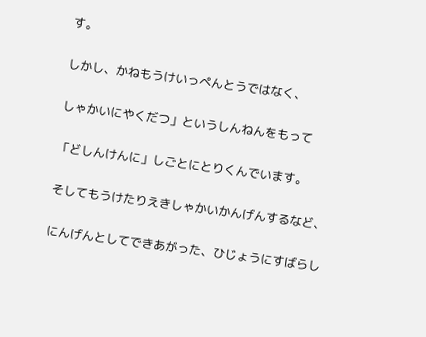す。

しかし、かねもうけいっぺんとうではなく、

しゃかいにやくだつ」というしんねんをもって

「どしんけんに」しごとにとりくんでいます。

そしてもうけたりえきしゃかいかんげんするなど、

にんげんとしてできあがった、ひじょうにすばらし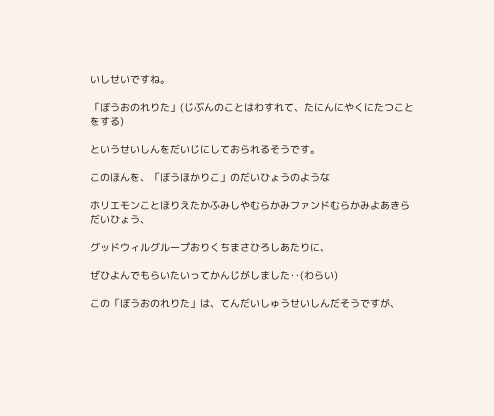いしせいですね。

「ぼうおのれりた」(じぶんのことはわすれて、たにんにやくにたつことをする)

というせいしんをだいじにしておられるそうです。

このほんを、「ぼうほかりこ」のだいひょうのような

ホリエモンことほりえたかふみしやむらかみファンドむらかみよあきらだいひょう、

グッドウィルグループおりくちまさひろしあたりに、

ぜひよんでもらいたいってかんじがしました‥(わらい)

この「ぼうおのれりた」は、てんだいしゅうせいしんだそうですが、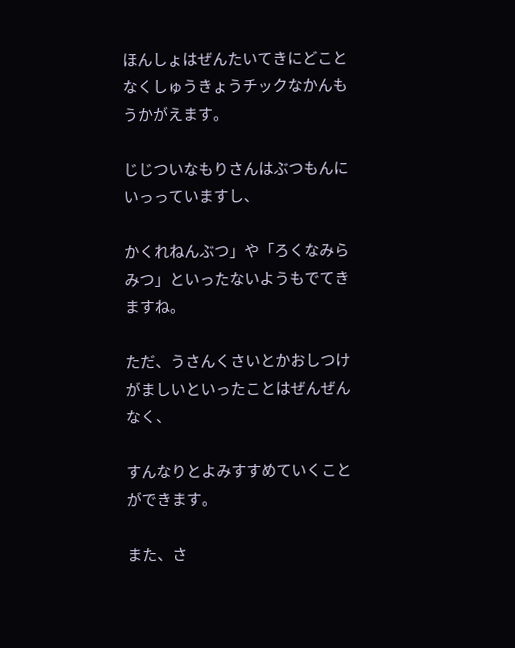ほんしょはぜんたいてきにどことなくしゅうきょうチックなかんもうかがえます。

じじついなもりさんはぶつもんにいっっていますし、

かくれねんぶつ」や「ろくなみらみつ」といったないようもでてきますね。

ただ、うさんくさいとかおしつけがましいといったことはぜんぜんなく、

すんなりとよみすすめていくことができます。

また、さ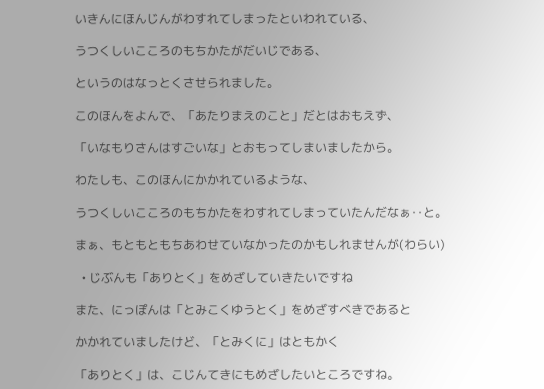いきんにほんじんがわすれてしまったといわれている、

うつくしいこころのもちかたがだいじである、

というのはなっとくさせられました。

このほんをよんで、「あたりまえのこと」だとはおもえず、

「いなもりさんはすごいな」とおもってしまいましたから。

わたしも、このほんにかかれているような、

うつくしいこころのもちかたをわすれてしまっていたんだなぁ‥と。

まぁ、もともともちあわせていなかったのかもしれませんが(わらい)

  • じぶんも「ありとく」をめざしていきたいですね

また、にっぽんは「とみこくゆうとく」をめざすべきであると

かかれていましたけど、「とみくに」はともかく

「ありとく」は、こじんてきにもめざしたいところですね。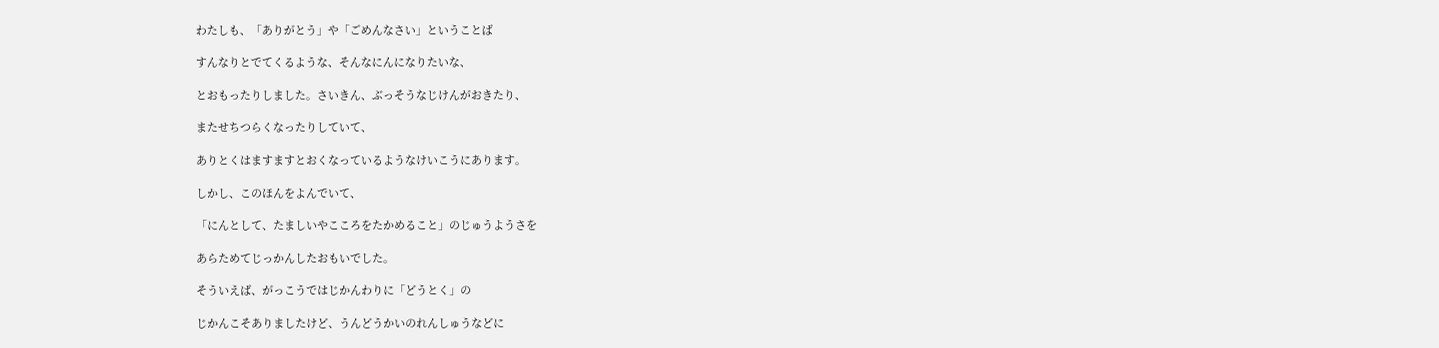わたしも、「ありがとう」や「ごめんなさい」ということば

すんなりとでてくるような、そんなにんになりたいな、

とおもったりしました。さいきん、ぶっそうなじけんがおきたり、

またせちつらくなったりしていて、

ありとくはますますとおくなっているようなけいこうにあります。

しかし、このほんをよんでいて、

「にんとして、たましいやこころをたかめること」のじゅうようさを

あらためてじっかんしたおもいでした。

そういえば、がっこうではじかんわりに「どうとく」の

じかんこそありましたけど、うんどうかいのれんしゅうなどに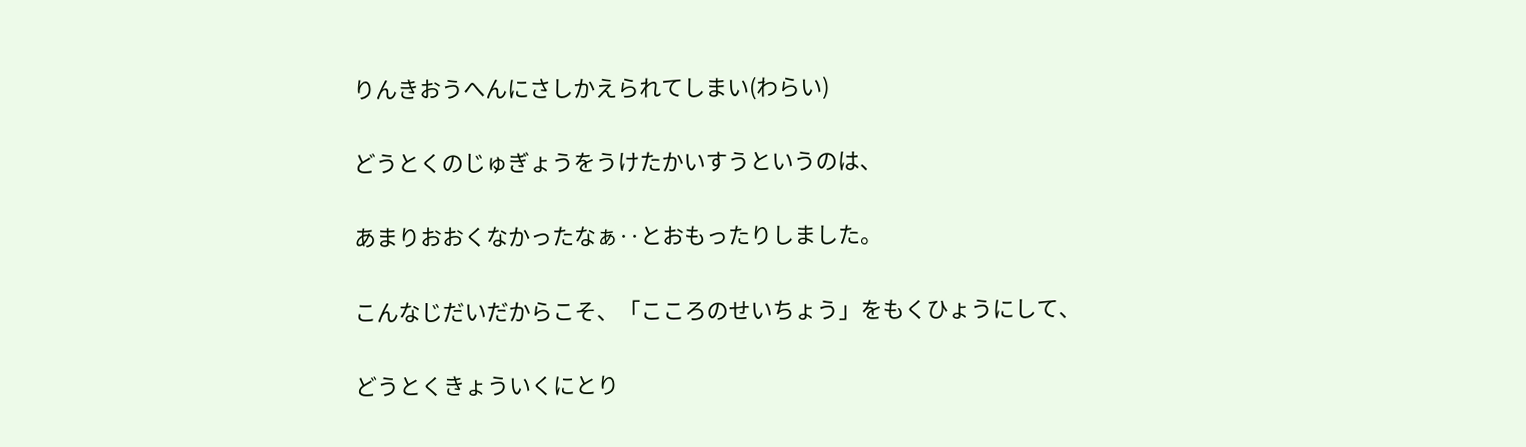りんきおうへんにさしかえられてしまい(わらい)

どうとくのじゅぎょうをうけたかいすうというのは、

あまりおおくなかったなぁ‥とおもったりしました。

こんなじだいだからこそ、「こころのせいちょう」をもくひょうにして、

どうとくきょういくにとり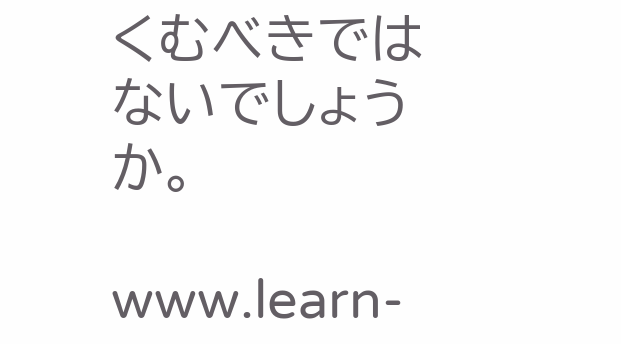くむべきではないでしょうか。

www.learn-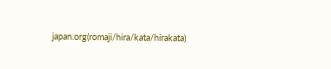japan.org(romaji/hira/kata/hirakata)